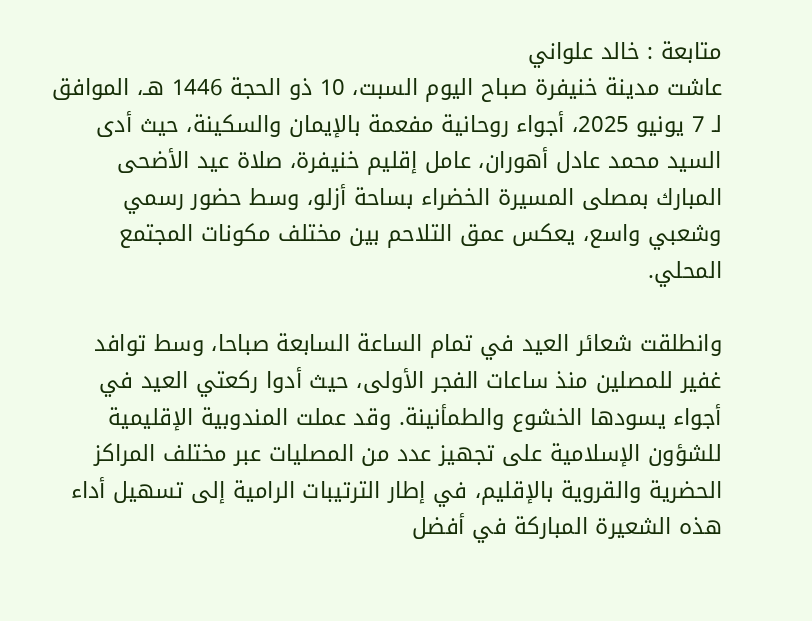متابعة : خالد علواني
عاشت مدينة خنيفرة صباح اليوم السبت، 10 ذو الحجة 1446 هـ، الموافق لـ 7 يونيو 2025، أجواء روحانية مفعمة بالإيمان والسكينة، حيث أدى السيد محمد عادل أهوران، عامل إقليم خنيفرة، صلاة عيد الأضحى المبارك بمصلى المسيرة الخضراء بساحة أزلو، وسط حضور رسمي وشعبي واسع، يعكس عمق التلاحم بين مختلف مكونات المجتمع المحلي.

وانطلقت شعائر العيد في تمام الساعة السابعة صباحا، وسط توافد غفير للمصلين منذ ساعات الفجر الأولى، حيث أدوا ركعتي العيد في أجواء يسودها الخشوع والطمأنينة. وقد عملت المندوبية الإقليمية للشؤون الإسلامية على تجهيز عدد من المصليات عبر مختلف المراكز الحضرية والقروية بالإقليم، في إطار الترتيبات الرامية إلى تسهيل أداء هذه الشعيرة المباركة في أفضل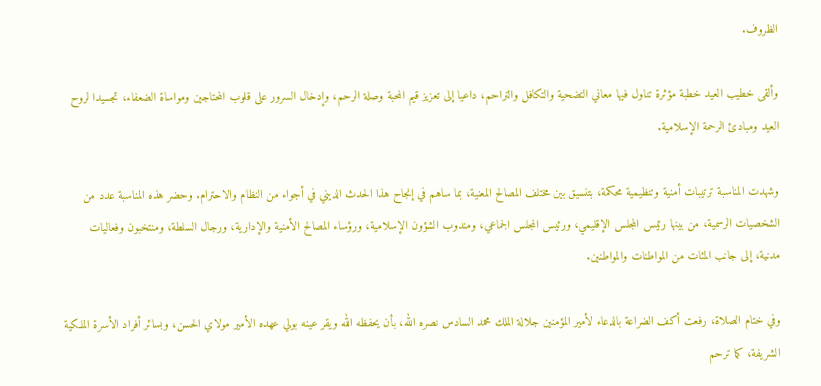الظروف.

وألقى خطيب العيد خطبة مؤثرة تناول فيها معاني التضحية والتكافل والتراحم، داعيا إلى تعزيز قيم المحبة وصلة الرحم، وإدخال السرور على قلوب المحتاجين ومواساة الضعفاء، تجسيدا لروح العيد ومبادئ الرحمة الإسلامية.

وشهدت المناسبة ترتيبات أمنية وتنظيمية محكمة، بتنسيق بين مختلف المصالح المعنية، بما ساهم في إنجاح هذا الحدث الديني في أجواء من النظام والاحترام. وحضر هذه المناسبة عدد من الشخصيات الرسمية، من بينها رئيس المجلس الإقليمي، ورئيس المجلس الجماعي، ومندوب الشؤون الإسلامية، ورؤساء المصالح الأمنية والإدارية، ورجال السلطة، ومنتخبون وفعاليات مدنية، إلى جانب المئات من المواطنات والمواطنين.

وفي ختام الصلاة، رفعت أكف الضراعة بالدعاء لأمير المؤمنين جلالة الملك محمد السادس نصره الله، بأن يحفظه الله ويقر عينه بولي عهده الأمير مولاي الحسن، وبسائر أفراد الأسرة الملكية الشريفة، كما ترحم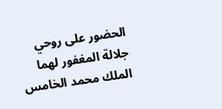الحضور على روحي جلالة المغفور لهما الملك محمد الخامس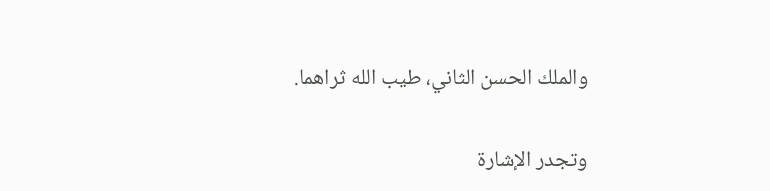والملك الحسن الثاني، طيب الله ثراهما.

وتجدر الإشارة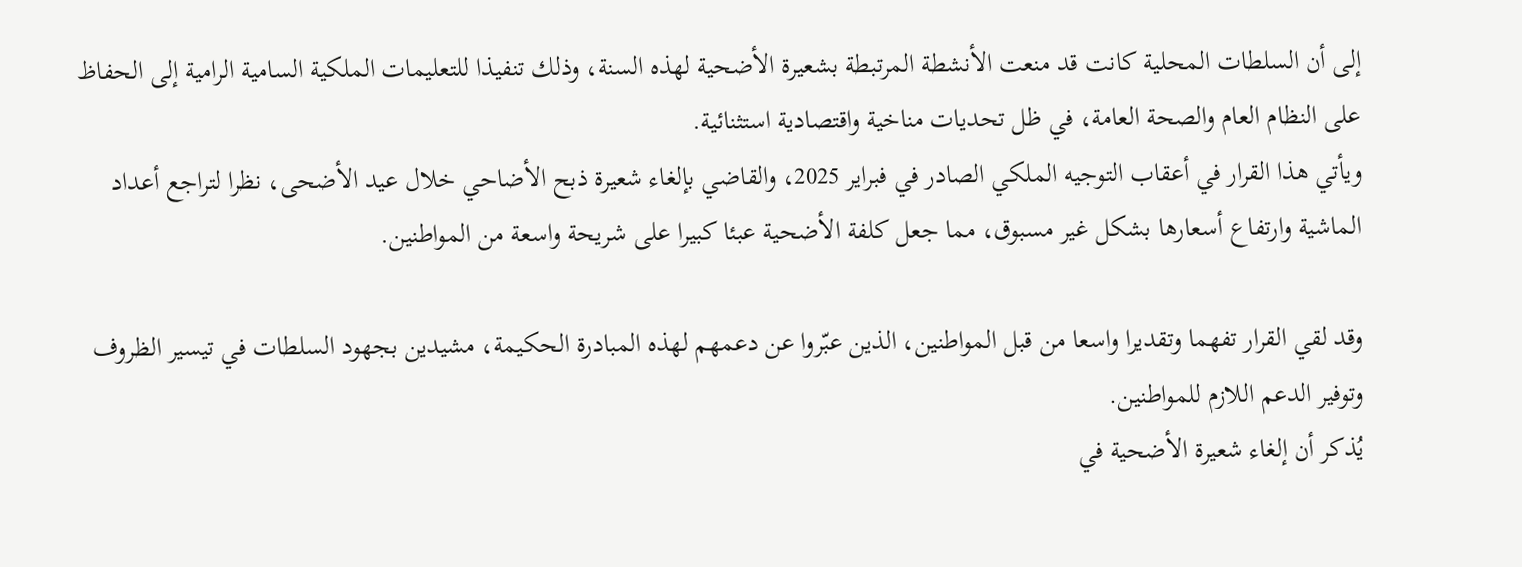إلى أن السلطات المحلية كانت قد منعت الأنشطة المرتبطة بشعيرة الأضحية لهذه السنة، وذلك تنفيذا للتعليمات الملكية السامية الرامية إلى الحفاظ على النظام العام والصحة العامة، في ظل تحديات مناخية واقتصادية استثنائية.
ويأتي هذا القرار في أعقاب التوجيه الملكي الصادر في فبراير 2025، والقاضي بإلغاء شعيرة ذبح الأضاحي خلال عيد الأضحى، نظرا لتراجع أعداد الماشية وارتفاع أسعارها بشكل غير مسبوق، مما جعل كلفة الأضحية عبئا كبيرا على شريحة واسعة من المواطنين.

وقد لقي القرار تفهما وتقديرا واسعا من قبل المواطنين، الذين عبّروا عن دعمهم لهذه المبادرة الحكيمة، مشيدين بجهود السلطات في تيسير الظروف وتوفير الدعم اللازم للمواطنين.
يُذكر أن إلغاء شعيرة الأضحية في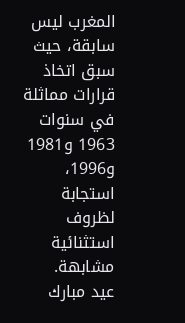المغرب ليس سابقة، حيث سبق اتخاذ قرارات مماثلة في سنوات 1963 و1981 و1996، استجابة لظروف استثنائية مشابهة.
عيد مبارك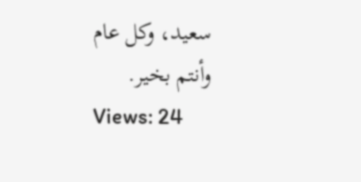سعيد، وكل عام وأنتم بخير.
Views: 24